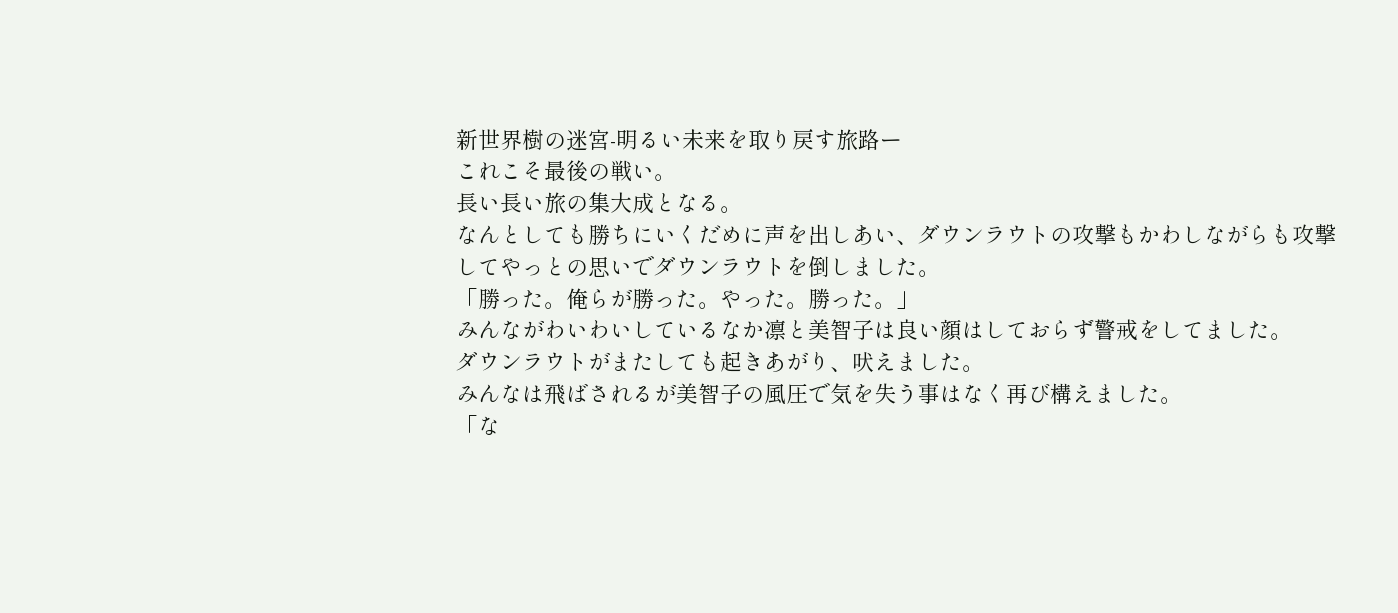新世界樹の迷宮-明るい未来を取り戻す旅路ー
これこそ最後の戦い。
長い長い旅の集大成となる。
なんとしても勝ちにいくだめに声を出しあい、ダウンラウトの攻撃もかわしながらも攻撃してやっとの思いでダウンラウトを倒しました。
「勝った。俺らが勝った。やった。勝った。」
みんながわいわいしているなか凛と美智子は良い顔はしておらず警戒をしてました。
ダウンラウトがまたしても起きあがり、吠えました。
みんなは飛ばされるが美智子の風圧で気を失う事はなく再び構えました。
「な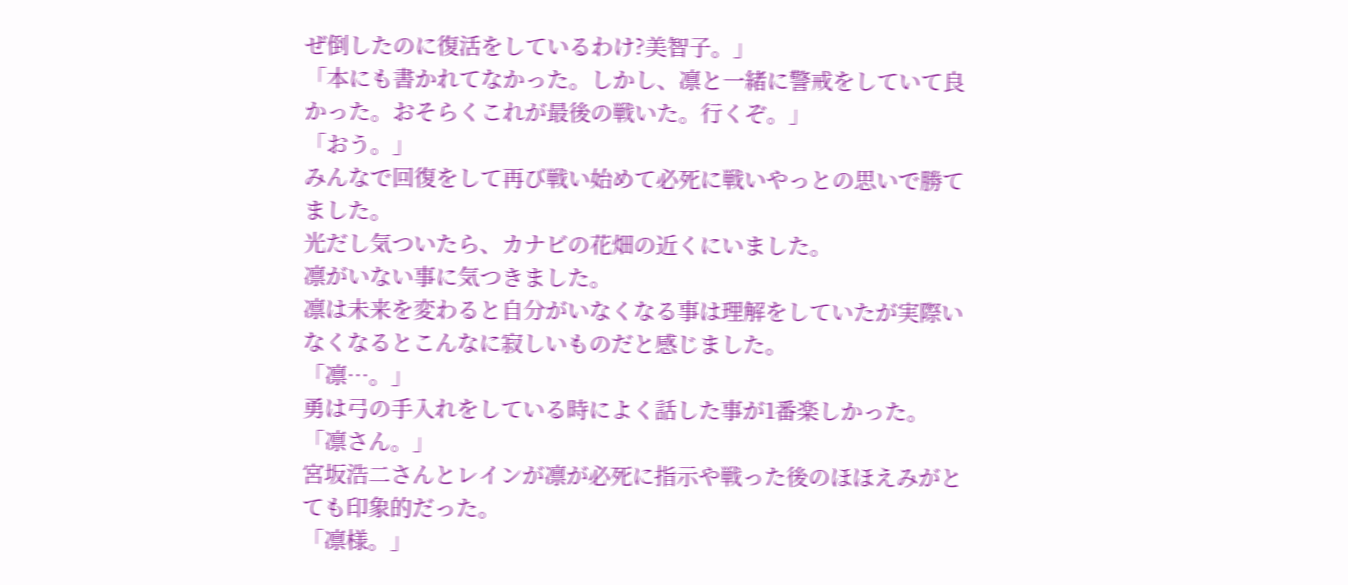ぜ倒したのに復活をしているわけ?美智子。」
「本にも書かれてなかった。しかし、凛と一緒に警戒をしていて良かった。おそらくこれが最後の戦いた。行くぞ。」
「おう。」
みんなで回復をして再び戦い始めて必死に戦いやっとの思いで勝てました。
光だし気ついたら、カナビの花畑の近くにいました。
凛がいない事に気つきました。
凛は未来を変わると自分がいなくなる事は理解をしていたが実際いなくなるとこんなに寂しいものだと感じました。
「凛…。」
勇は弓の手入れをしている時によく話した事が1番楽しかった。
「凛さん。」
宮坂浩二さんとレインが凛が必死に指示や戦った後のほほえみがとても印象的だった。
「凛様。」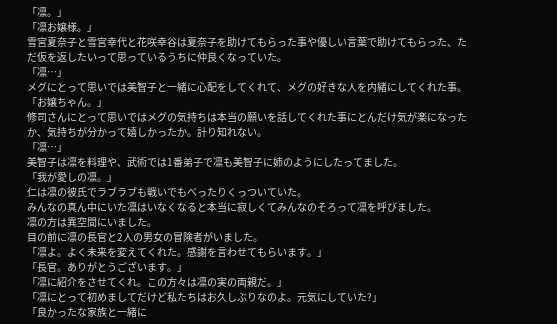「凛。」
「凛お嬢様。」
雪宮夏奈子と雪宮幸代と花咲幸谷は夏奈子を助けてもらった事や優しい言葉で助けてもらった、ただ仮を返したいって思っているうちに仲良くなっていた。
「凛…」
メグにとって思いでは美智子と一緒に心配をしてくれて、メグの好きな人を内緒にしてくれた事。
「お嬢ちゃん。」
修司さんにとって思いではメグの気持ちは本当の願いを話してくれた事にとんだけ気が楽になったか、気持ちが分かって嬉しかったか。計り知れない。
「凛…」
美智子は凛を料理や、武術では1番弟子で凛も美智子に姉のようにしたってました。
「我が愛しの凛。」
仁は凛の彼氏でラブラブも戦いでもべったりくっついていた。
みんなの真ん中にいた凛はいなくなると本当に寂しくてみんなのそろって凛を呼びました。
凛の方は異空間にいました。
目の前に凛の長官と2人の男女の冒険者がいました。
「凛よ。よく未来を変えてくれた。感謝を言わせてもらいます。」
「長官。ありがとうございます。」
「凛に紹介をさせてくれ。この方々は凛の実の両親だ。」
「凛にとって初めましてだけど私たちはお久しぶりなのよ。元気にしていた?」
「良かったな家族と一緒に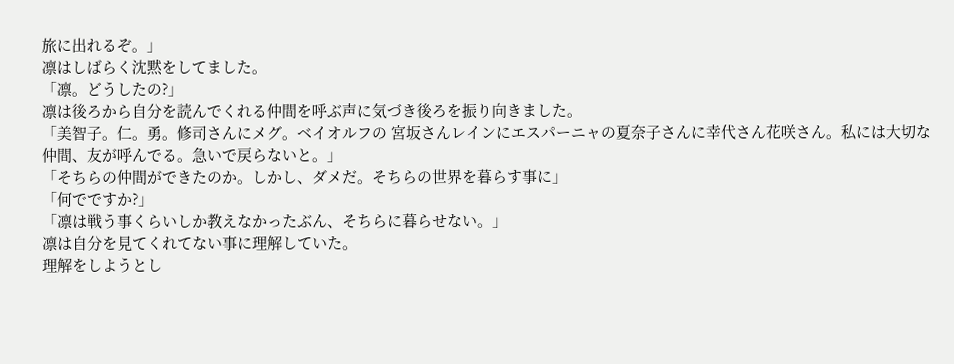旅に出れるぞ。」
凛はしばらく沈黙をしてました。
「凛。どうしたの?」
凛は後ろから自分を読んでくれる仲間を呼ぶ声に気づき後ろを振り向きました。
「美智子。仁。勇。修司さんにメグ。ベイオルフの 宮坂さんレインにエスパーニャの夏奈子さんに幸代さん花咲さん。私には大切な仲間、友が呼んでる。急いで戻らないと。」
「そちらの仲間ができたのか。しかし、ダメだ。そちらの世界を暮らす事に」
「何でですか?」
「凛は戦う事くらいしか教えなかったぶん、そちらに暮らせない。」
凛は自分を見てくれてない事に理解していた。
理解をしようとし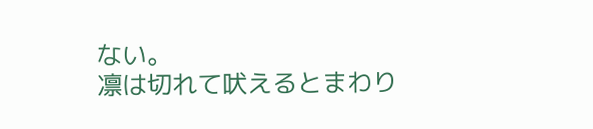ない。
凛は切れて吠えるとまわり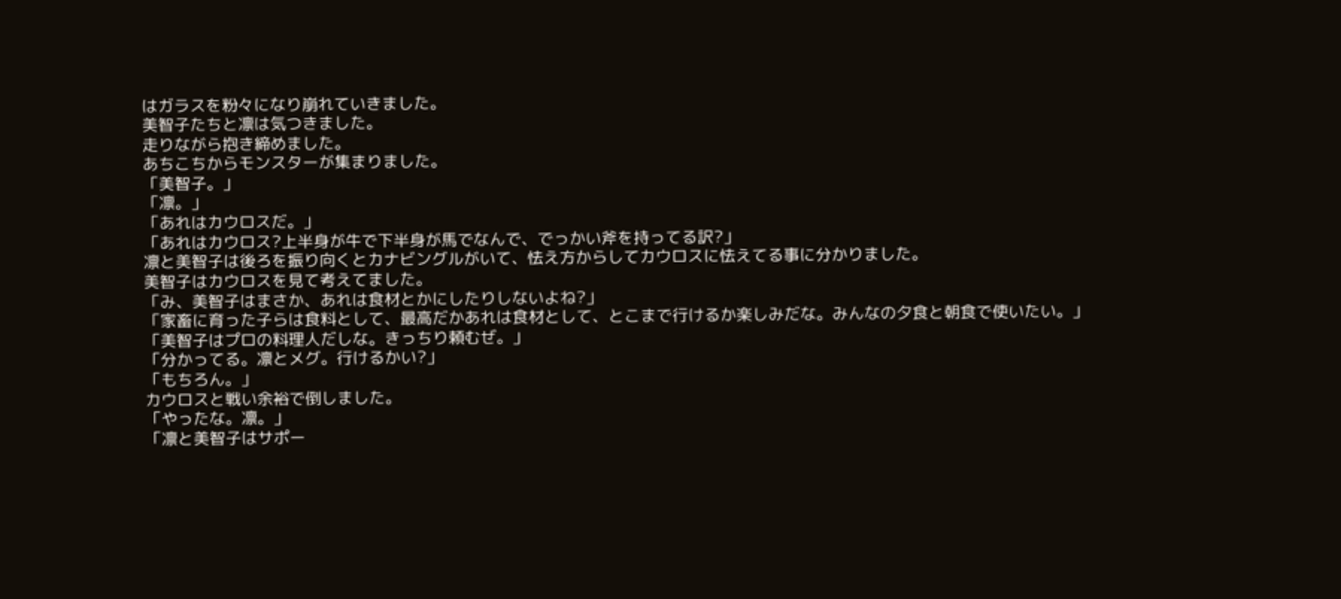はガラスを粉々になり崩れていきました。
美智子たちと凛は気つきました。
走りながら抱き締めました。
あちこちからモンスターが集まりました。
「美智子。」
「凛。」
「あれはカウロスだ。」
「あれはカウロス?上半身が牛で下半身が馬でなんで、でっかい斧を持ってる訳?」
凛と美智子は後ろを振り向くとカナビングルがいて、怯え方からしてカウロスに怯えてる事に分かりました。
美智子はカウロスを見て考えてました。
「み、美智子はまさか、あれは食材とかにしたりしないよね?」
「家畜に育った子らは食料として、最高だかあれは食材として、とこまで行けるか楽しみだな。みんなの夕食と朝食で使いたい。」
「美智子はプロの料理人だしな。きっちり頼むぜ。」
「分かってる。凛とメグ。行けるかい?」
「もちろん。」
カウロスと戦い余裕で倒しました。
「やったな。凛。」
「凛と美智子はサポー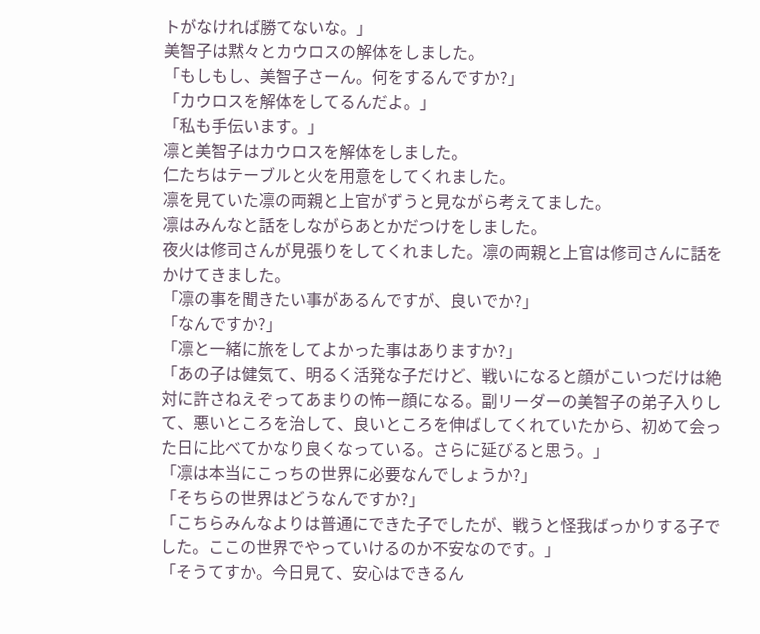トがなければ勝てないな。」
美智子は黙々とカウロスの解体をしました。
「もしもし、美智子さーん。何をするんですか?」
「カウロスを解体をしてるんだよ。」
「私も手伝います。」
凛と美智子はカウロスを解体をしました。
仁たちはテーブルと火を用意をしてくれました。
凛を見ていた凛の両親と上官がずうと見ながら考えてました。
凛はみんなと話をしながらあとかだつけをしました。
夜火は修司さんが見張りをしてくれました。凛の両親と上官は修司さんに話をかけてきました。
「凛の事を聞きたい事があるんですが、良いでか?」
「なんですか?」
「凛と一緒に旅をしてよかった事はありますか?」
「あの子は健気て、明るく活発な子だけど、戦いになると顔がこいつだけは絶対に許さねえぞってあまりの怖ー顔になる。副リーダーの美智子の弟子入りして、悪いところを治して、良いところを伸ばしてくれていたから、初めて会った日に比べてかなり良くなっている。さらに延びると思う。」
「凛は本当にこっちの世界に必要なんでしょうか?」
「そちらの世界はどうなんですか?」
「こちらみんなよりは普通にできた子でしたが、戦うと怪我ばっかりする子でした。ここの世界でやっていけるのか不安なのです。」
「そうてすか。今日見て、安心はできるん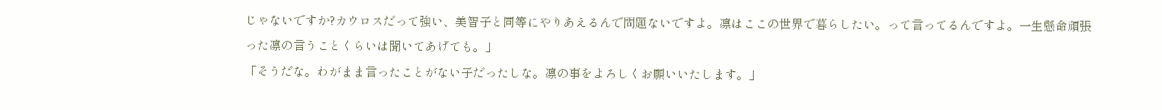じゃないですか?カウロスだって強い、美智子と同等にやりあえるんで問題ないですよ。凛はここの世界で暮らしたい。って言ってるんですよ。一生懸命頑張った凛の言うことくらいは聞いてあげても。」
「そうだな。わがまま言ったことがない子だったしな。凛の事をよろしくお願いいたします。」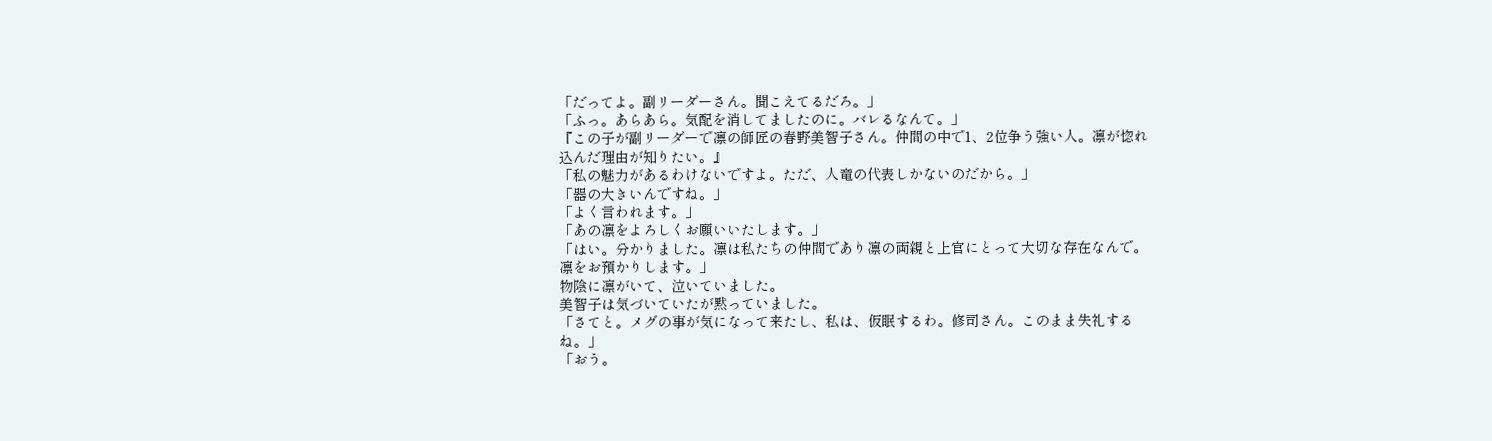「だってよ。副リーダーさん。聞こえてるだろ。」
「ふっ。あらあら。気配を消してましたのに。バレるなんて。」
『この子が副リーダーで凛の師匠の春野美智子さん。仲間の中で1、2位争う強い人。凛が惚れ込んだ理由が知りたい。』
「私の魅力があるわけないですよ。ただ、人竜の代表しかないのだから。」
「器の大きいんですね。」
「よく言われます。」
「あの凛をよろしくお願いいたします。」
「はい。分かりました。凛は私たちの仲間であり凛の両親と上官にとって大切な存在なんで。凛をお預かりします。」
物陰に凛がいて、泣いていました。
美智子は気づいていたが黙っていました。
「さてと。メグの事が気になって来たし、私は、仮眠するわ。修司さん。このまま失礼するね。」
「おう。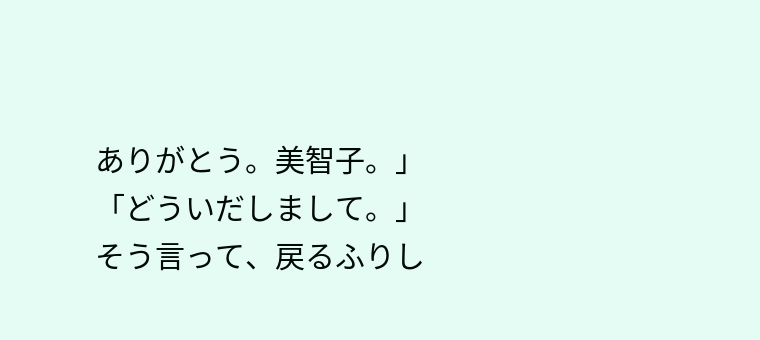ありがとう。美智子。」
「どういだしまして。」
そう言って、戻るふりし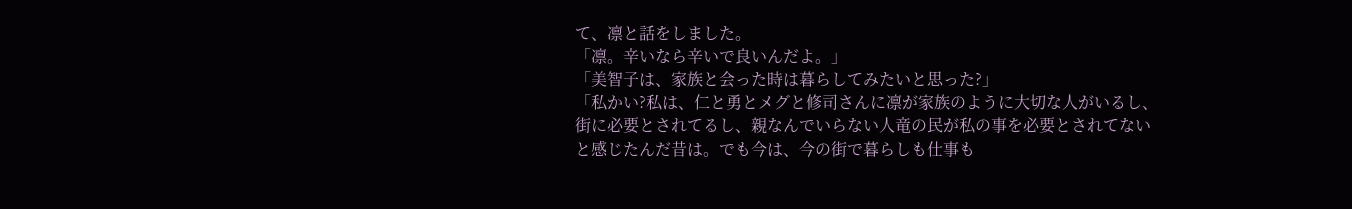て、凛と話をしました。
「凛。辛いなら辛いで良いんだよ。」
「美智子は、家族と会った時は暮らしてみたいと思った?」
「私かい?私は、仁と勇とメグと修司さんに凛が家族のように大切な人がいるし、街に必要とされてるし、親なんでいらない人竜の民が私の事を必要とされてないと感じたんだ昔は。でも今は、今の街で暮らしも仕事も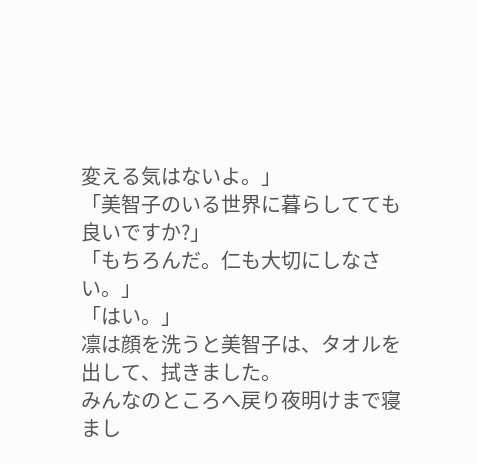変える気はないよ。」
「美智子のいる世界に暮らしてても良いですか?」
「もちろんだ。仁も大切にしなさい。」
「はい。」
凛は顔を洗うと美智子は、タオルを出して、拭きました。
みんなのところへ戻り夜明けまで寝まし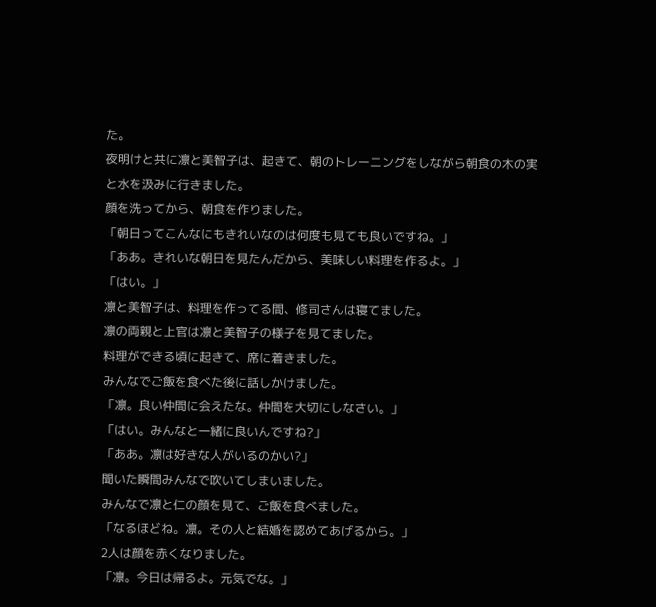た。
夜明けと共に凛と美智子は、起きて、朝のトレーニングをしながら朝食の木の実と水を汲みに行きました。
顔を洗ってから、朝食を作りました。
「朝日ってこんなにもきれいなのは何度も見ても良いですね。」
「ああ。きれいな朝日を見たんだから、美味しい料理を作るよ。」
「はい。」
凛と美智子は、料理を作ってる間、修司さんは寝てました。
凛の両親と上官は凛と美智子の様子を見てました。
料理ができる頃に起きて、席に着きました。
みんなでご飯を食べた後に話しかけました。
「凛。良い仲間に会えたな。仲間を大切にしなさい。」
「はい。みんなと一緒に良いんですね?」
「ああ。凛は好きな人がいるのかい?」
聞いた瞬間みんなで吹いてしまいました。
みんなで凛と仁の顔を見て、ご飯を食べました。
「なるほどね。凛。その人と結婚を認めてあげるから。」
2人は顔を赤くなりました。
「凛。今日は帰るよ。元気でな。」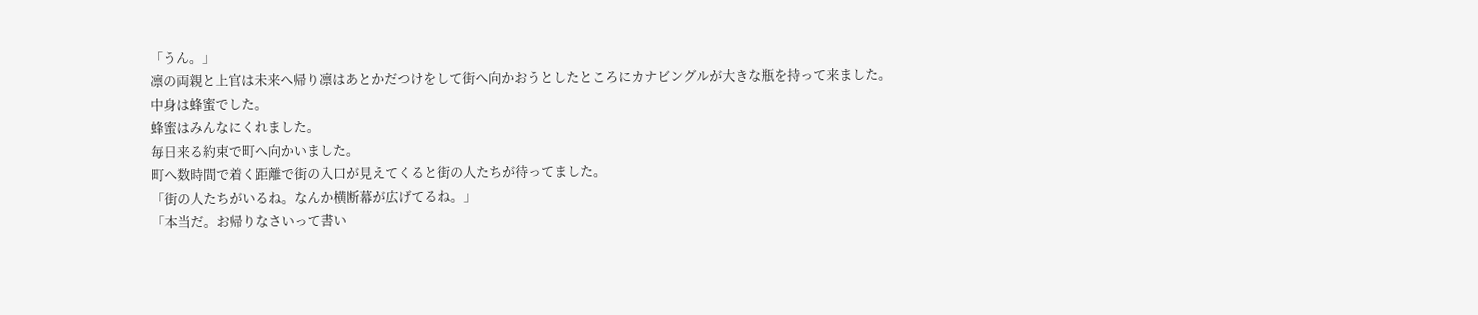「うん。」
凛の両親と上官は未来へ帰り凛はあとかだつけをして街へ向かおうとしたところにカナビングルが大きな瓶を持って来ました。
中身は蜂蜜でした。
蜂蜜はみんなにくれました。
毎日来る約束で町へ向かいました。
町へ数時間で着く距離で街の入口が見えてくると街の人たちが待ってました。
「街の人たちがいるね。なんか横断幕が広げてるね。」
「本当だ。お帰りなさいって書い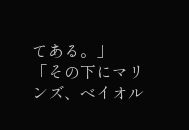てある。」
「その下にマリンズ、ベイオル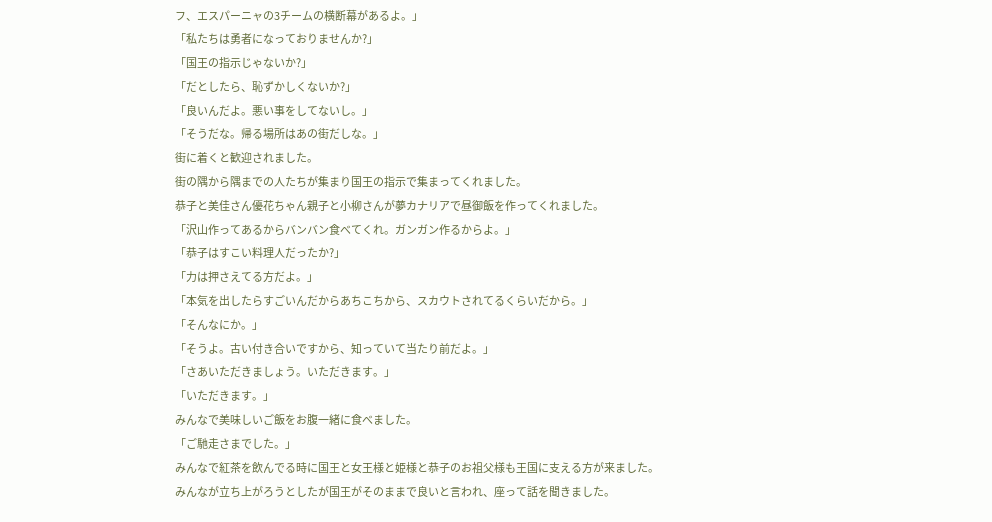フ、エスパーニャの3チームの横断幕があるよ。」
「私たちは勇者になっておりませんか?」
「国王の指示じゃないか?」
「だとしたら、恥ずかしくないか?」
「良いんだよ。悪い事をしてないし。」
「そうだな。帰る場所はあの街だしな。」
街に着くと歓迎されました。
街の隅から隅までの人たちが集まり国王の指示で集まってくれました。
恭子と美佳さん優花ちゃん親子と小柳さんが夢カナリアで昼御飯を作ってくれました。
「沢山作ってあるからバンバン食べてくれ。ガンガン作るからよ。」
「恭子はすこい料理人だったか?」
「力は押さえてる方だよ。」
「本気を出したらすごいんだからあちこちから、スカウトされてるくらいだから。」
「そんなにか。」
「そうよ。古い付き合いですから、知っていて当たり前だよ。」
「さあいただきましょう。いただきます。」
「いただきます。」
みんなで美味しいご飯をお腹一緒に食べました。
「ご馳走さまでした。」
みんなで紅茶を飲んでる時に国王と女王様と姫様と恭子のお祖父様も王国に支える方が来ました。
みんなが立ち上がろうとしたが国王がそのままで良いと言われ、座って話を聞きました。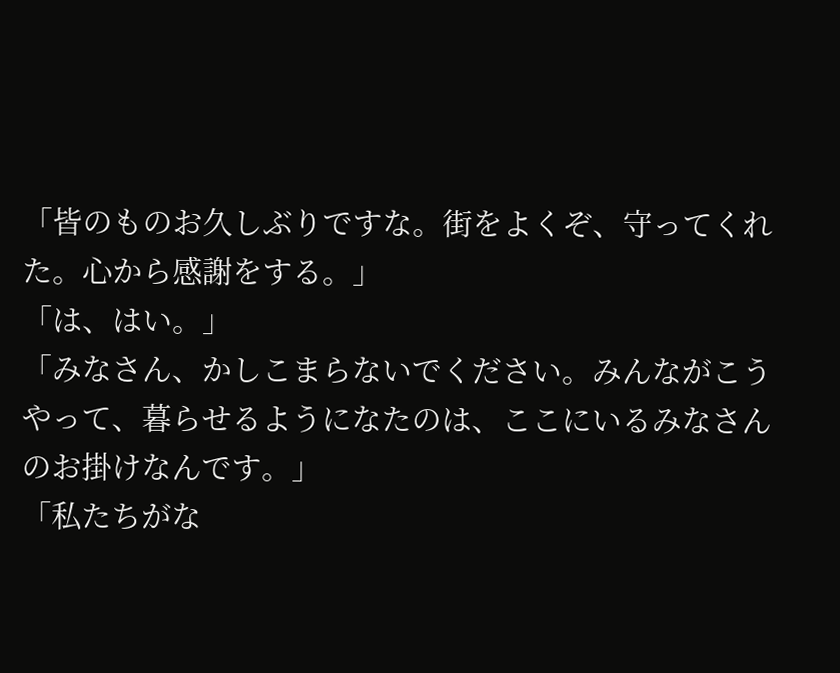「皆のものお久しぶりですな。街をよくぞ、守ってくれた。心から感謝をする。」
「は、はい。」
「みなさん、かしこまらないでください。みんながこうやって、暮らせるようになたのは、ここにいるみなさんのお掛けなんです。」
「私たちがな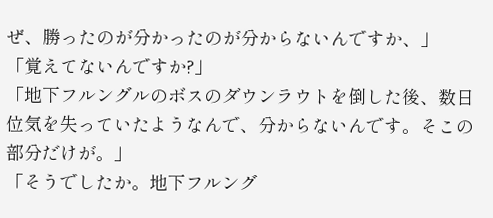ぜ、勝ったのが分かったのが分からないんですか、」
「覚えてないんですか?」
「地下フルングルのボスのダウンラウトを倒した後、数日位気を失っていたようなんで、分からないんです。そこの部分だけが。」
「そうでしたか。地下フルング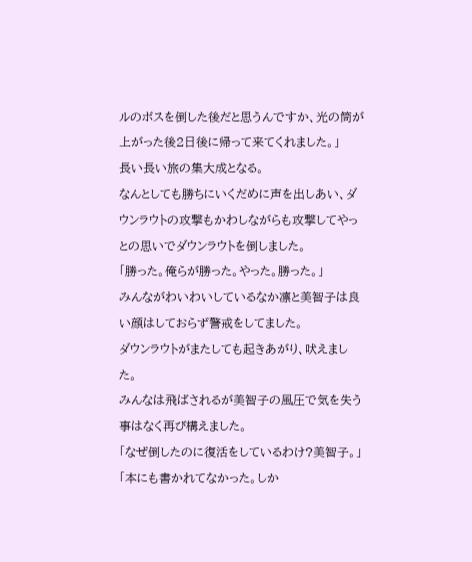ルのボスを倒した後だと思うんですか、光の筒が上がった後2日後に帰って来てくれました。」
長い長い旅の集大成となる。
なんとしても勝ちにいくだめに声を出しあい、ダウンラウトの攻撃もかわしながらも攻撃してやっとの思いでダウンラウトを倒しました。
「勝った。俺らが勝った。やった。勝った。」
みんながわいわいしているなか凛と美智子は良い顔はしておらず警戒をしてました。
ダウンラウトがまたしても起きあがり、吠えました。
みんなは飛ばされるが美智子の風圧で気を失う事はなく再び構えました。
「なぜ倒したのに復活をしているわけ?美智子。」
「本にも書かれてなかった。しか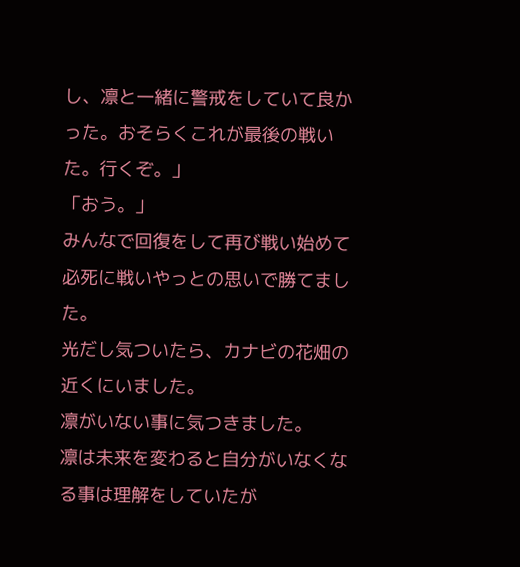し、凛と一緒に警戒をしていて良かった。おそらくこれが最後の戦いた。行くぞ。」
「おう。」
みんなで回復をして再び戦い始めて必死に戦いやっとの思いで勝てました。
光だし気ついたら、カナビの花畑の近くにいました。
凛がいない事に気つきました。
凛は未来を変わると自分がいなくなる事は理解をしていたが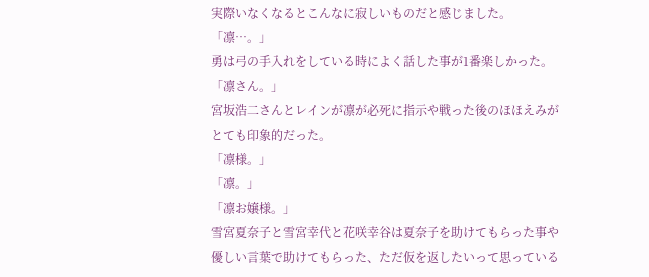実際いなくなるとこんなに寂しいものだと感じました。
「凛…。」
勇は弓の手入れをしている時によく話した事が1番楽しかった。
「凛さん。」
宮坂浩二さんとレインが凛が必死に指示や戦った後のほほえみがとても印象的だった。
「凛様。」
「凛。」
「凛お嬢様。」
雪宮夏奈子と雪宮幸代と花咲幸谷は夏奈子を助けてもらった事や優しい言葉で助けてもらった、ただ仮を返したいって思っている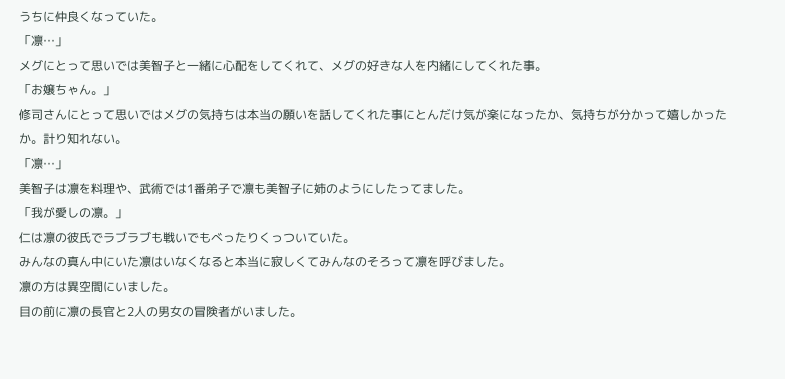うちに仲良くなっていた。
「凛…」
メグにとって思いでは美智子と一緒に心配をしてくれて、メグの好きな人を内緒にしてくれた事。
「お嬢ちゃん。」
修司さんにとって思いではメグの気持ちは本当の願いを話してくれた事にとんだけ気が楽になったか、気持ちが分かって嬉しかったか。計り知れない。
「凛…」
美智子は凛を料理や、武術では1番弟子で凛も美智子に姉のようにしたってました。
「我が愛しの凛。」
仁は凛の彼氏でラブラブも戦いでもべったりくっついていた。
みんなの真ん中にいた凛はいなくなると本当に寂しくてみんなのそろって凛を呼びました。
凛の方は異空間にいました。
目の前に凛の長官と2人の男女の冒険者がいました。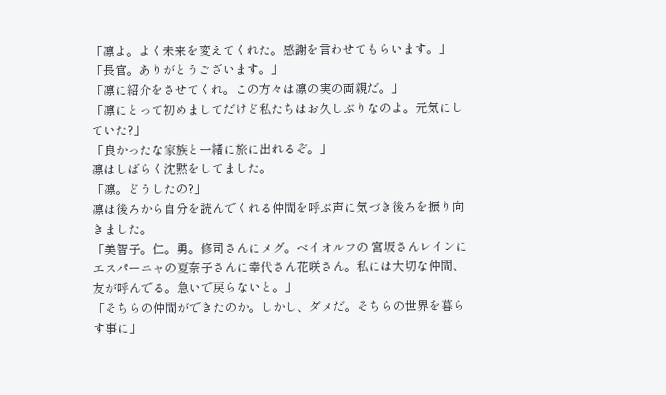「凛よ。よく未来を変えてくれた。感謝を言わせてもらいます。」
「長官。ありがとうございます。」
「凛に紹介をさせてくれ。この方々は凛の実の両親だ。」
「凛にとって初めましてだけど私たちはお久しぶりなのよ。元気にしていた?」
「良かったな家族と一緒に旅に出れるぞ。」
凛はしばらく沈黙をしてました。
「凛。どうしたの?」
凛は後ろから自分を読んでくれる仲間を呼ぶ声に気づき後ろを振り向きました。
「美智子。仁。勇。修司さんにメグ。ベイオルフの 宮坂さんレインにエスパーニャの夏奈子さんに幸代さん花咲さん。私には大切な仲間、友が呼んでる。急いで戻らないと。」
「そちらの仲間ができたのか。しかし、ダメだ。そちらの世界を暮らす事に」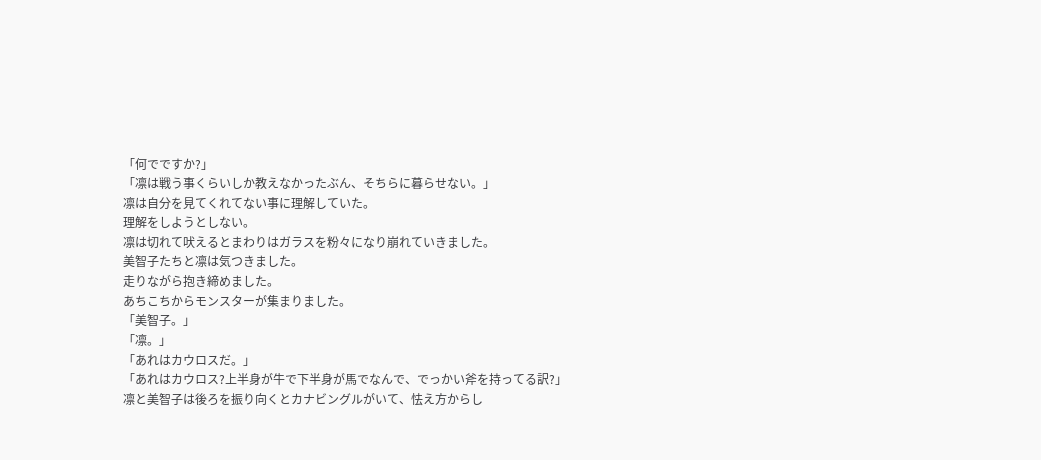「何でですか?」
「凛は戦う事くらいしか教えなかったぶん、そちらに暮らせない。」
凛は自分を見てくれてない事に理解していた。
理解をしようとしない。
凛は切れて吠えるとまわりはガラスを粉々になり崩れていきました。
美智子たちと凛は気つきました。
走りながら抱き締めました。
あちこちからモンスターが集まりました。
「美智子。」
「凛。」
「あれはカウロスだ。」
「あれはカウロス?上半身が牛で下半身が馬でなんで、でっかい斧を持ってる訳?」
凛と美智子は後ろを振り向くとカナビングルがいて、怯え方からし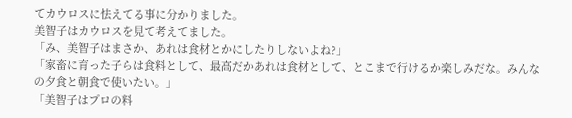てカウロスに怯えてる事に分かりました。
美智子はカウロスを見て考えてました。
「み、美智子はまさか、あれは食材とかにしたりしないよね?」
「家畜に育った子らは食料として、最高だかあれは食材として、とこまで行けるか楽しみだな。みんなの夕食と朝食で使いたい。」
「美智子はプロの料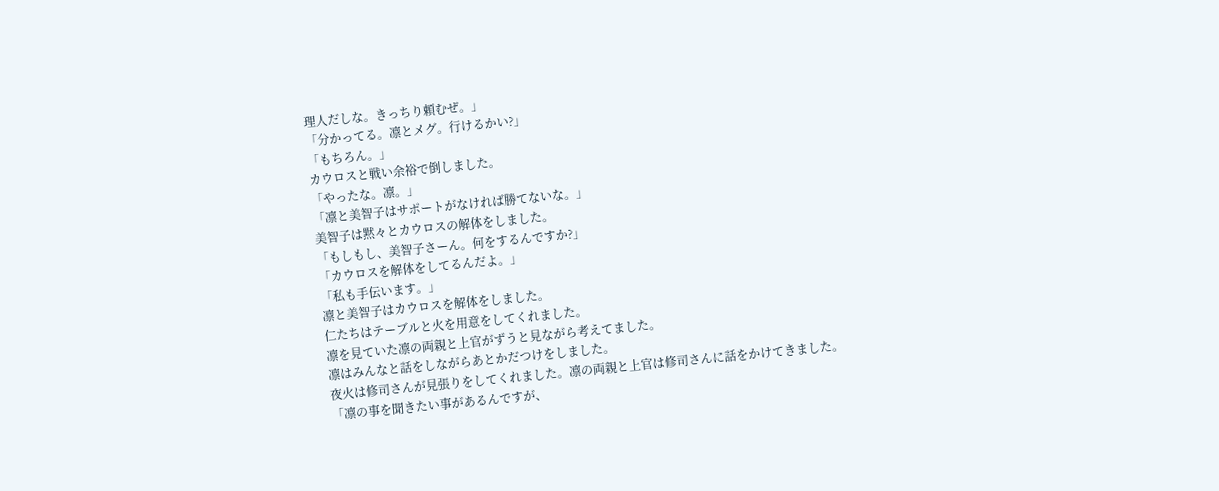理人だしな。きっちり頼むぜ。」
「分かってる。凛とメグ。行けるかい?」
「もちろん。」
カウロスと戦い余裕で倒しました。
「やったな。凛。」
「凛と美智子はサポートがなければ勝てないな。」
美智子は黙々とカウロスの解体をしました。
「もしもし、美智子さーん。何をするんですか?」
「カウロスを解体をしてるんだよ。」
「私も手伝います。」
凛と美智子はカウロスを解体をしました。
仁たちはテーブルと火を用意をしてくれました。
凛を見ていた凛の両親と上官がずうと見ながら考えてました。
凛はみんなと話をしながらあとかだつけをしました。
夜火は修司さんが見張りをしてくれました。凛の両親と上官は修司さんに話をかけてきました。
「凛の事を聞きたい事があるんですが、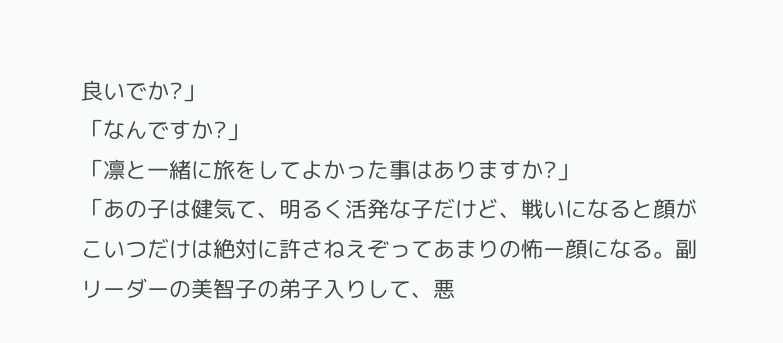良いでか?」
「なんですか?」
「凛と一緒に旅をしてよかった事はありますか?」
「あの子は健気て、明るく活発な子だけど、戦いになると顔がこいつだけは絶対に許さねえぞってあまりの怖ー顔になる。副リーダーの美智子の弟子入りして、悪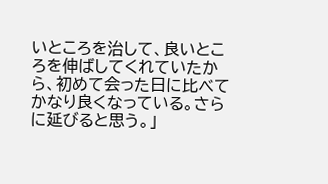いところを治して、良いところを伸ばしてくれていたから、初めて会った日に比べてかなり良くなっている。さらに延びると思う。」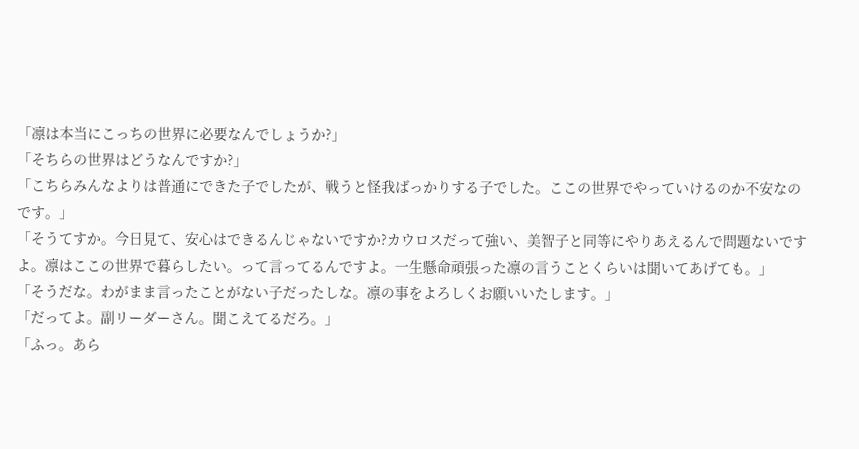「凛は本当にこっちの世界に必要なんでしょうか?」
「そちらの世界はどうなんですか?」
「こちらみんなよりは普通にできた子でしたが、戦うと怪我ばっかりする子でした。ここの世界でやっていけるのか不安なのです。」
「そうてすか。今日見て、安心はできるんじゃないですか?カウロスだって強い、美智子と同等にやりあえるんで問題ないですよ。凛はここの世界で暮らしたい。って言ってるんですよ。一生懸命頑張った凛の言うことくらいは聞いてあげても。」
「そうだな。わがまま言ったことがない子だったしな。凛の事をよろしくお願いいたします。」
「だってよ。副リーダーさん。聞こえてるだろ。」
「ふっ。あら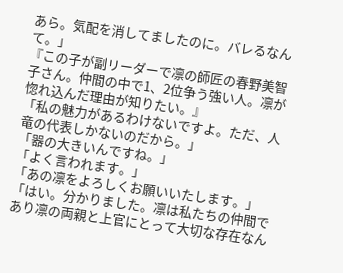あら。気配を消してましたのに。バレるなんて。」
『この子が副リーダーで凛の師匠の春野美智子さん。仲間の中で1、2位争う強い人。凛が惚れ込んだ理由が知りたい。』
「私の魅力があるわけないですよ。ただ、人竜の代表しかないのだから。」
「器の大きいんですね。」
「よく言われます。」
「あの凛をよろしくお願いいたします。」
「はい。分かりました。凛は私たちの仲間であり凛の両親と上官にとって大切な存在なん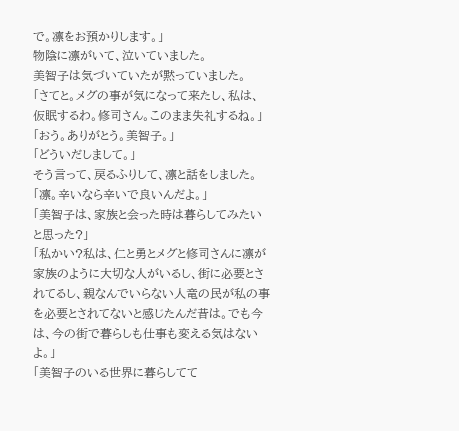で。凛をお預かりします。」
物陰に凛がいて、泣いていました。
美智子は気づいていたが黙っていました。
「さてと。メグの事が気になって来たし、私は、仮眠するわ。修司さん。このまま失礼するね。」
「おう。ありがとう。美智子。」
「どういだしまして。」
そう言って、戻るふりして、凛と話をしました。
「凛。辛いなら辛いで良いんだよ。」
「美智子は、家族と会った時は暮らしてみたいと思った?」
「私かい?私は、仁と勇とメグと修司さんに凛が家族のように大切な人がいるし、街に必要とされてるし、親なんでいらない人竜の民が私の事を必要とされてないと感じたんだ昔は。でも今は、今の街で暮らしも仕事も変える気はないよ。」
「美智子のいる世界に暮らしてて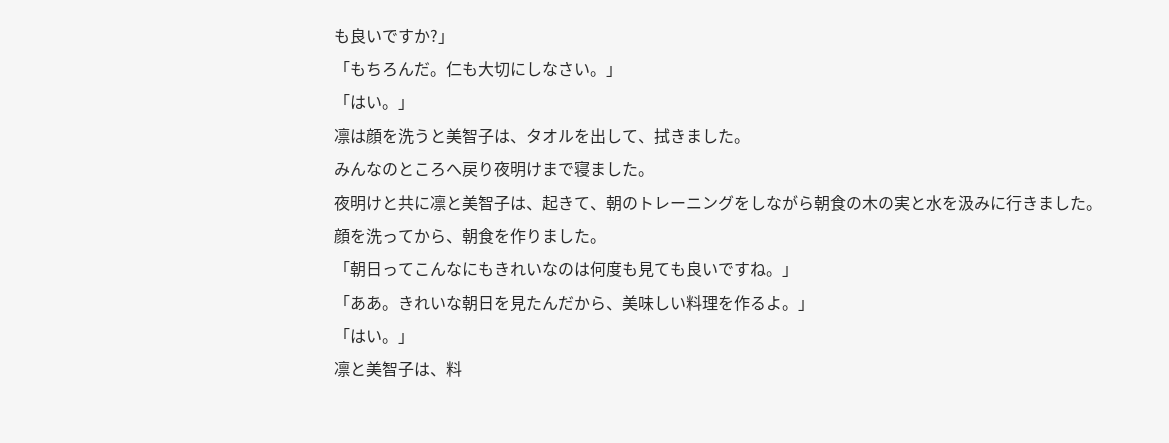も良いですか?」
「もちろんだ。仁も大切にしなさい。」
「はい。」
凛は顔を洗うと美智子は、タオルを出して、拭きました。
みんなのところへ戻り夜明けまで寝ました。
夜明けと共に凛と美智子は、起きて、朝のトレーニングをしながら朝食の木の実と水を汲みに行きました。
顔を洗ってから、朝食を作りました。
「朝日ってこんなにもきれいなのは何度も見ても良いですね。」
「ああ。きれいな朝日を見たんだから、美味しい料理を作るよ。」
「はい。」
凛と美智子は、料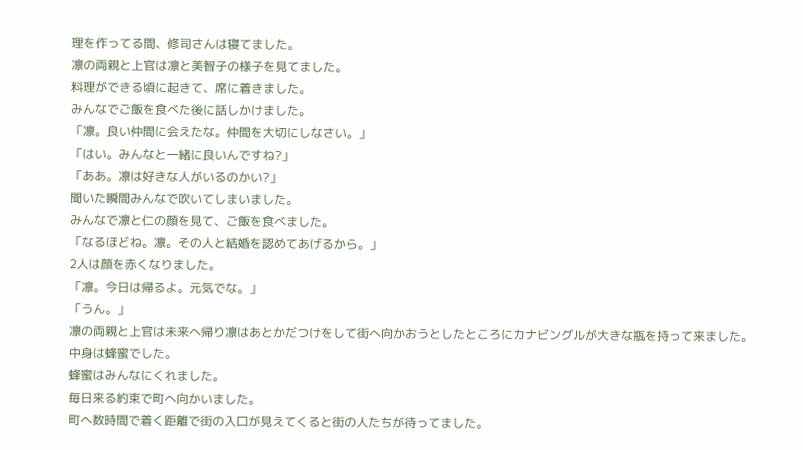理を作ってる間、修司さんは寝てました。
凛の両親と上官は凛と美智子の様子を見てました。
料理ができる頃に起きて、席に着きました。
みんなでご飯を食べた後に話しかけました。
「凛。良い仲間に会えたな。仲間を大切にしなさい。」
「はい。みんなと一緒に良いんですね?」
「ああ。凛は好きな人がいるのかい?」
聞いた瞬間みんなで吹いてしまいました。
みんなで凛と仁の顔を見て、ご飯を食べました。
「なるほどね。凛。その人と結婚を認めてあげるから。」
2人は顔を赤くなりました。
「凛。今日は帰るよ。元気でな。」
「うん。」
凛の両親と上官は未来へ帰り凛はあとかだつけをして街へ向かおうとしたところにカナビングルが大きな瓶を持って来ました。
中身は蜂蜜でした。
蜂蜜はみんなにくれました。
毎日来る約束で町へ向かいました。
町へ数時間で着く距離で街の入口が見えてくると街の人たちが待ってました。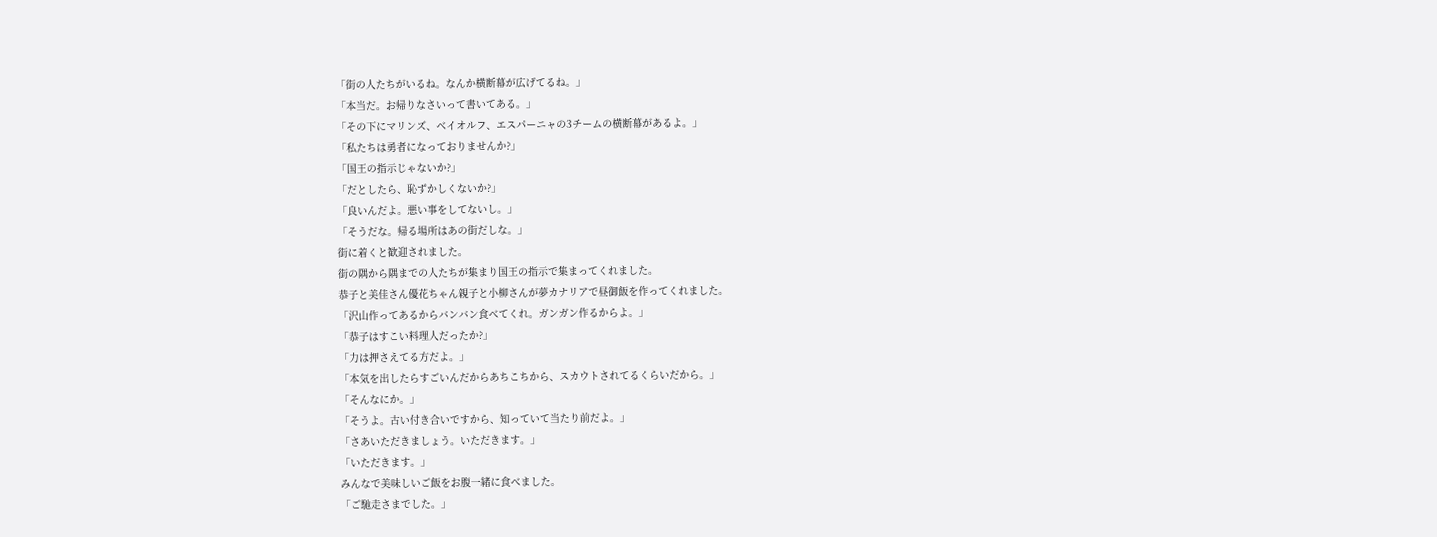「街の人たちがいるね。なんか横断幕が広げてるね。」
「本当だ。お帰りなさいって書いてある。」
「その下にマリンズ、ベイオルフ、エスパーニャの3チームの横断幕があるよ。」
「私たちは勇者になっておりませんか?」
「国王の指示じゃないか?」
「だとしたら、恥ずかしくないか?」
「良いんだよ。悪い事をしてないし。」
「そうだな。帰る場所はあの街だしな。」
街に着くと歓迎されました。
街の隅から隅までの人たちが集まり国王の指示で集まってくれました。
恭子と美佳さん優花ちゃん親子と小柳さんが夢カナリアで昼御飯を作ってくれました。
「沢山作ってあるからバンバン食べてくれ。ガンガン作るからよ。」
「恭子はすこい料理人だったか?」
「力は押さえてる方だよ。」
「本気を出したらすごいんだからあちこちから、スカウトされてるくらいだから。」
「そんなにか。」
「そうよ。古い付き合いですから、知っていて当たり前だよ。」
「さあいただきましょう。いただきます。」
「いただきます。」
みんなで美味しいご飯をお腹一緒に食べました。
「ご馳走さまでした。」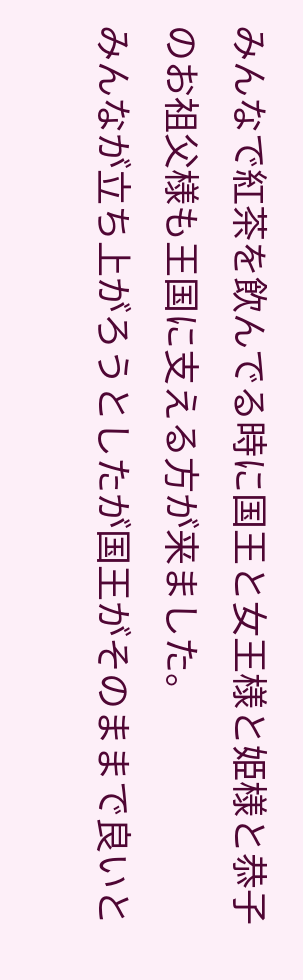みんなで紅茶を飲んでる時に国王と女王様と姫様と恭子のお祖父様も王国に支える方が来ました。
みんなが立ち上がろうとしたが国王がそのままで良いと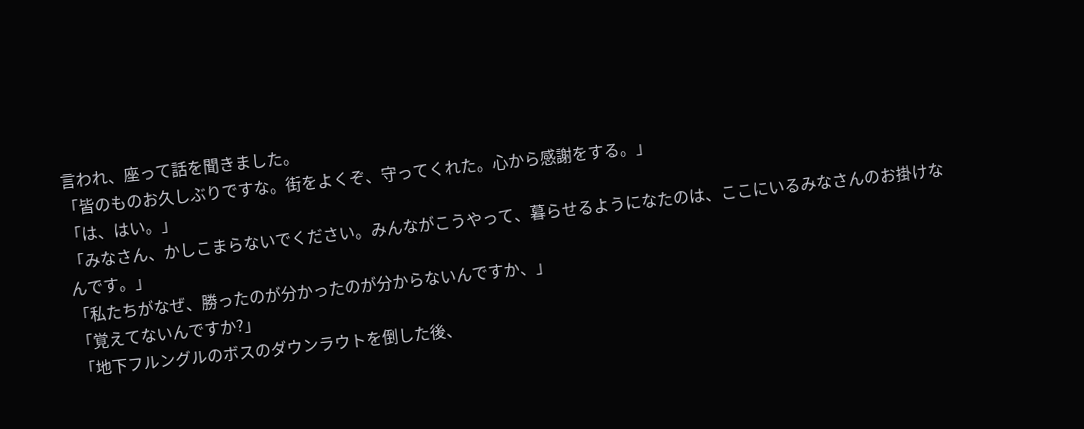言われ、座って話を聞きました。
「皆のものお久しぶりですな。街をよくぞ、守ってくれた。心から感謝をする。」
「は、はい。」
「みなさん、かしこまらないでください。みんながこうやって、暮らせるようになたのは、ここにいるみなさんのお掛けなんです。」
「私たちがなぜ、勝ったのが分かったのが分からないんですか、」
「覚えてないんですか?」
「地下フルングルのボスのダウンラウトを倒した後、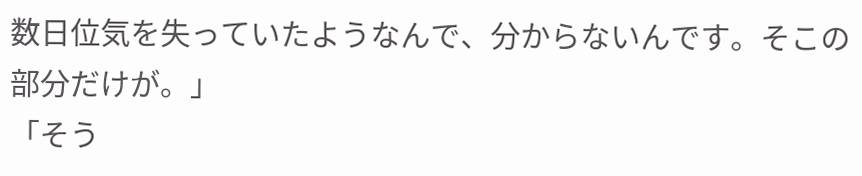数日位気を失っていたようなんで、分からないんです。そこの部分だけが。」
「そう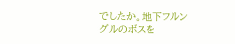でしたか。地下フルングルのボスを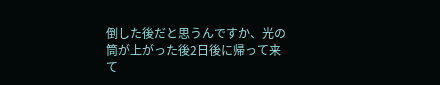倒した後だと思うんですか、光の筒が上がった後2日後に帰って来て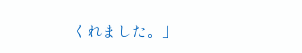くれました。」